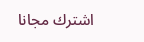اشترك مجانا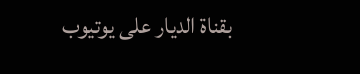بقناة الديار على يوتيوب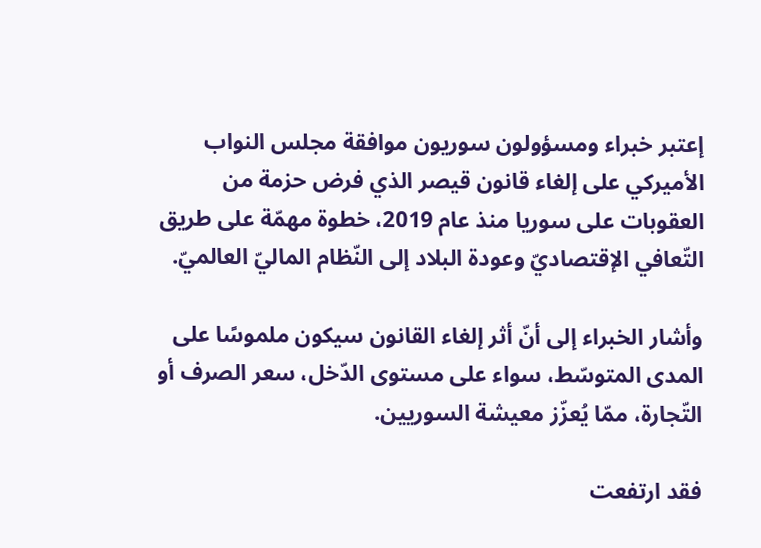إعتبر خبراء ومسؤولون سوريون موافقة مجلس النواب الأميركي على إلغاء قانون قيصر الذي فرض حزمة من العقوبات على سوريا منذ عام 2019، خطوة مهمّة على طريق التّعافي الإقتصاديّ وعودة البلاد إلى النّظام الماليّ العالميّ.

وأشار الخبراء إلى أنّ أثر إلغاء القانون سيكون ملموسًا على المدى المتوسّط، سواء على مستوى الدّخل، سعر الصرف أو التّجارة، ممّا يُعزّز معيشة السوريين.

فقد ارتفعت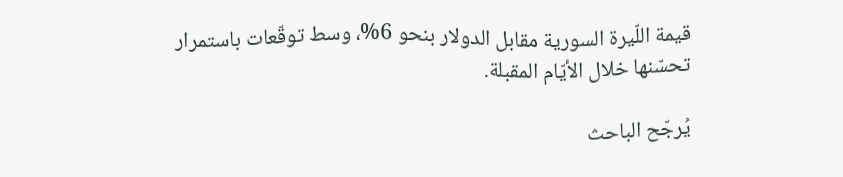قيمة اللّيرة السورية مقابل الدولار بنحو 6%، وسط توقّعات باستمرار تحسّنها خلال الأيّام المقبلة.

يُرجّح الباحث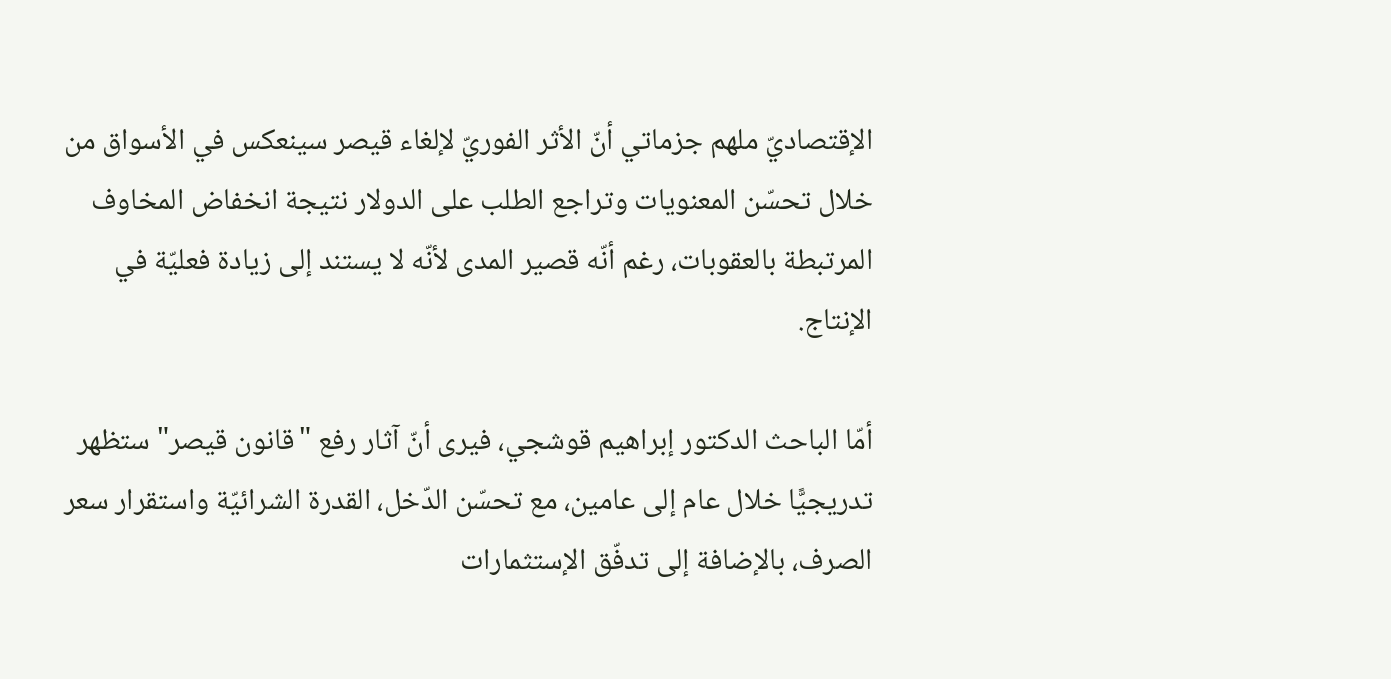الإقتصاديّ ملهم جزماتي أنّ الأثر الفوريّ لإلغاء قيصر سينعكس في الأسواق من خلال تحسّن المعنويات وتراجع الطلب على الدولار نتيجة انخفاض المخاوف المرتبطة بالعقوبات، رغم أنّه قصير المدى لأنّه لا يستند إلى زيادة فعليّة في الإنتاج.

أمّا الباحث الدكتور إبراهيم قوشجي، فيرى أنّ آثار رفع "قانون قيصر" ستظهر تدريجيًّا خلال عام إلى عامين، مع تحسّن الدّخل، القدرة الشرائيّة واستقرار سعر الصرف، بالإضافة إلى تدفّق الإستثمارات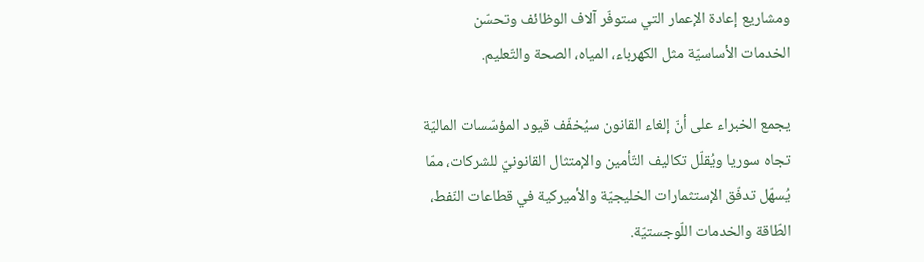ومشاريع إعادة الإعمار التي ستوفّر آلاف الوظائف وتحسّن الخدمات الأساسيّة مثل الكهرباء، المياه، الصحة والتّعليم.

يجمع الخبراء على أنّ إلغاء القانون سيُخفّف قيود المؤسّسات الماليّة تجاه سوريا ويُقلّل تكاليف التّأمين والإمتثال القانونيّ للشركات، ممّا يُسهّل تدفّق الإستثمارات الخليجيّة والأميركية في قطاعات النّفط، الطّاقة والخدمات اللّوجستيّة.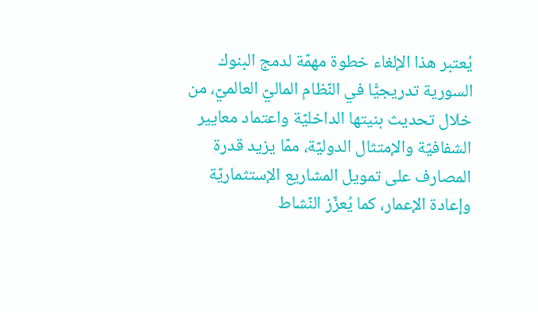يُعتبر هذا الإلغاء خطوة مهمّة لدمج البنوك السورية تدريجيًّا في النّظام الماليّ العالميّ، من خلال تحديث بنيتها الداخليّة واعتماد معايير الشفافيّة والإمتثال الدوليّة، ممّا يزيد قدرة المصارف على تمويل المشاريع الإستثماريّة وإعادة الإعمار، كما يُعزّز النّشاط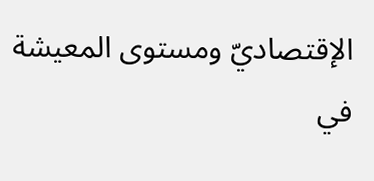الإقتصاديّ ومستوى المعيشة في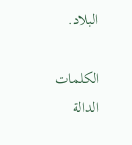البلاد.

الكلمات الدالة